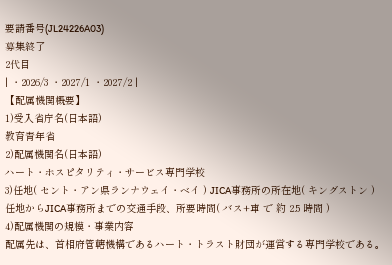要請番号(JL24226A03)
募集終了
2代目
| ・2026/3 ・2027/1 ・2027/2 |
【配属機関概要】
1)受入省庁名(日本語)
教育青年省
2)配属機関名(日本語)
ハート・ホスピタリティ・サービス専門学校
3)任地( セント・アン県ランナウェイ・ベイ ) JICA事務所の所在地( キングストン )
任地からJICA事務所までの交通手段、所要時間( バス+車 で 約 2.5 時間 )
4)配属機関の規模・事業内容
配属先は、首相府管轄機構であるハート・トラスト財団が運営する専門学校である。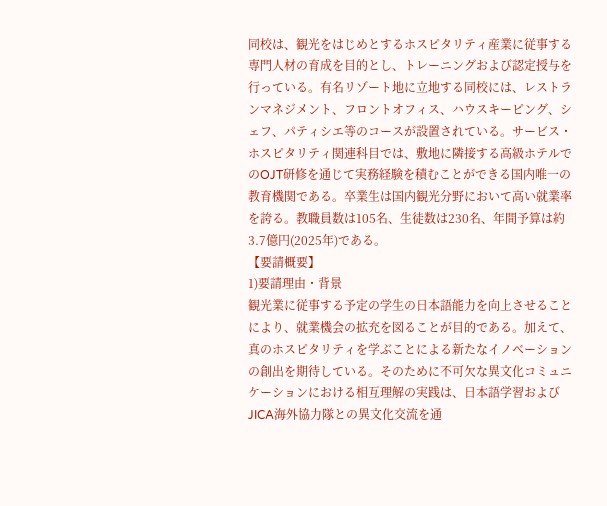同校は、観光をはじめとするホスピタリティ産業に従事する専門人材の育成を目的とし、トレーニングおよび認定授与を行っている。有名リゾート地に立地する同校には、レストランマネジメント、フロントオフィス、ハウスキーピング、シェフ、パティシエ等のコースが設置されている。サービス・ホスピタリティ関連科目では、敷地に隣接する高級ホテルでのOJT研修を通じて実務経験を積むことができる国内唯一の教育機関である。卒業生は国内観光分野において高い就業率を誇る。教職員数は105名、生徒数は230名、年間予算は約3.7億円(2025年)である。
【要請概要】
1)要請理由・背景
観光業に従事する予定の学生の日本語能力を向上させることにより、就業機会の拡充を図ることが目的である。加えて、真のホスピタリティを学ぶことによる新たなイノベーションの創出を期待している。そのために不可欠な異文化コミュニケーションにおける相互理解の実践は、日本語学習およびJICA海外協力隊との異文化交流を通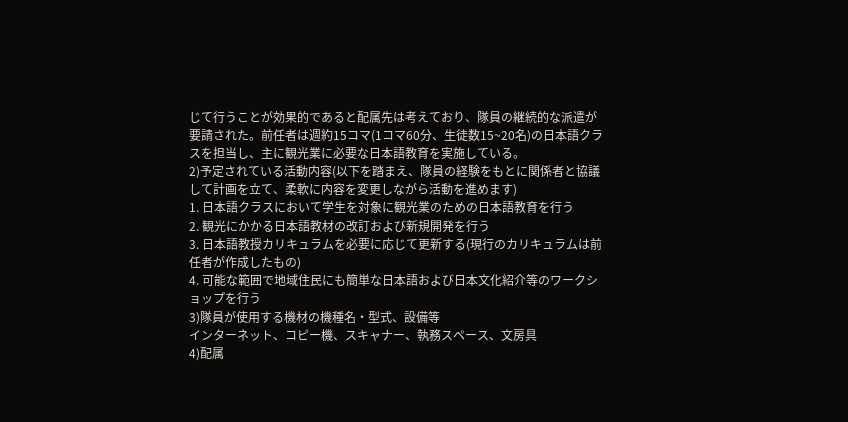じて行うことが効果的であると配属先は考えており、隊員の継続的な派遣が要請された。前任者は週約15コマ(1コマ60分、生徒数15~20名)の日本語クラスを担当し、主に観光業に必要な日本語教育を実施している。
2)予定されている活動内容(以下を踏まえ、隊員の経験をもとに関係者と協議して計画を立て、柔軟に内容を変更しながら活動を進めます)
1. 日本語クラスにおいて学生を対象に観光業のための日本語教育を行う
2. 観光にかかる日本語教材の改訂および新規開発を行う
3. 日本語教授カリキュラムを必要に応じて更新する(現行のカリキュラムは前任者が作成したもの)
4. 可能な範囲で地域住民にも簡単な日本語および日本文化紹介等のワークショップを行う
3)隊員が使用する機材の機種名・型式、設備等
インターネット、コピー機、スキャナー、執務スペース、文房具
4)配属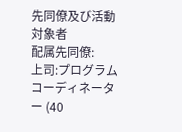先同僚及び活動対象者
配属先同僚:
上司:プログラムコーディネーター (40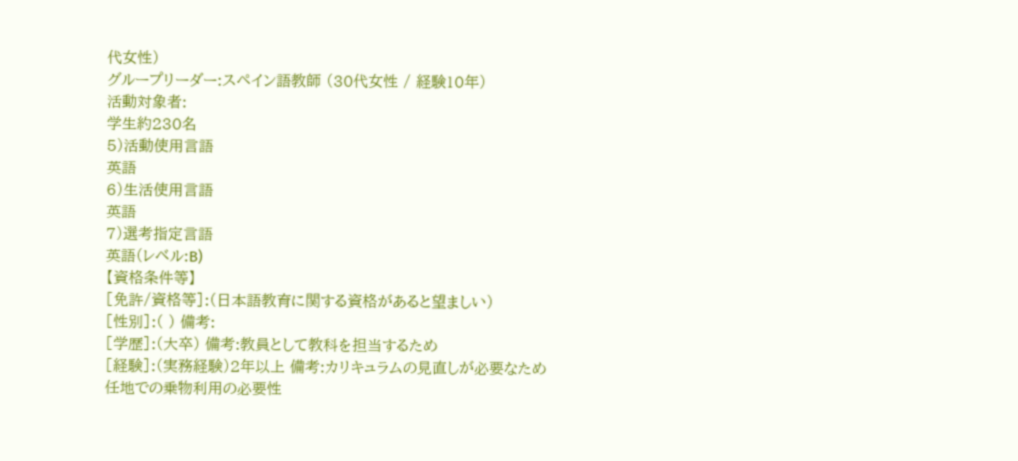代女性)
グループリーダー:スペイン語教師 (30代女性 / 経験10年)
活動対象者:
学生約230名
5)活動使用言語
英語
6)生活使用言語
英語
7)選考指定言語
英語(レベル:B)
【資格条件等】
[免許/資格等]:(日本語教育に関する資格があると望ましい)
[性別]:( ) 備考:
[学歴]:(大卒) 備考:教員として教科を担当するため
[経験]:(実務経験)2年以上 備考:カリキュラムの見直しが必要なため
任地での乗物利用の必要性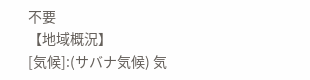不要
【地域概況】
[気候]:(サバナ気候) 気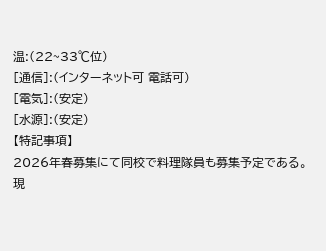温:(22~33℃位)
[通信]:(インターネット可 電話可)
[電気]:(安定)
[水源]:(安定)
【特記事項】
2026年春募集にて同校で料理隊員も募集予定である。
現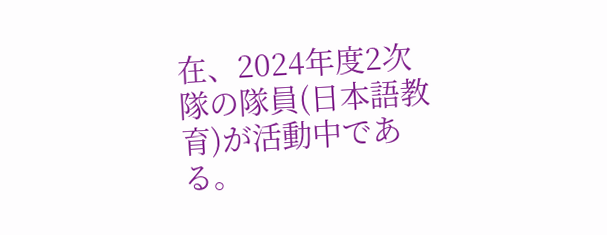在、2024年度2次隊の隊員(日本語教育)が活動中である。